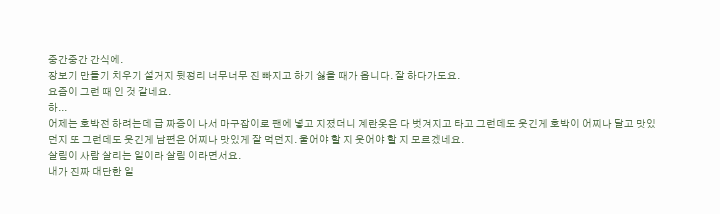중간중간 간식에.
장보기 만들기 치우기 설거지 뒷정리 너무너무 진 빠지고 하기 싫을 때가 옵니다. 잘 하다가도요.
요즘이 그런 때 인 것 같네요.
하...
어제는 호박전 하려는데 급 짜증이 나서 마구잡이로 팬에 넣고 지졌더니 계란옷은 다 벗겨지고 타고 그런데도 웃긴게 호박이 어찌나 달고 맛있던지 또 그런데도 웃긴게 남편은 어찌나 맛있게 잘 먹던지. 울어야 할 지 웃어야 할 지 모르겠네요.
살림이 사람 살리는 일이라 살림 이라면서요.
내가 진짜 대단한 일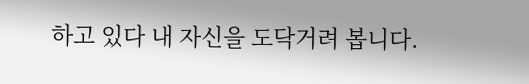하고 있다 내 자신을 도닥거려 봅니다.